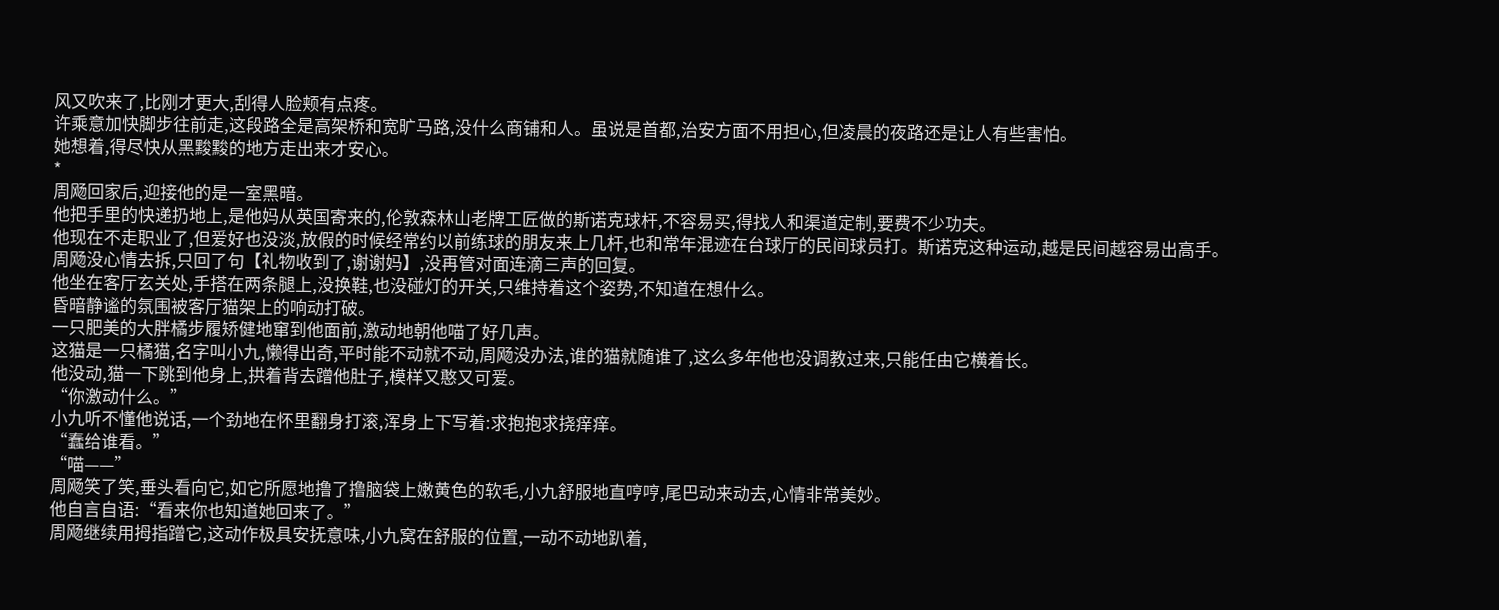风又吹来了,比刚才更大,刮得人脸颊有点疼。
许乘意加快脚步往前走,这段路全是高架桥和宽旷马路,没什么商铺和人。虽说是首都,治安方面不用担心,但凌晨的夜路还是让人有些害怕。
她想着,得尽快从黑黢黢的地方走出来才安心。
*
周飏回家后,迎接他的是一室黑暗。
他把手里的快递扔地上,是他妈从英国寄来的,伦敦森林山老牌工匠做的斯诺克球杆,不容易买,得找人和渠道定制,要费不少功夫。
他现在不走职业了,但爱好也没淡,放假的时候经常约以前练球的朋友来上几杆,也和常年混迹在台球厅的民间球员打。斯诺克这种运动,越是民间越容易出高手。
周飏没心情去拆,只回了句【礼物收到了,谢谢妈】,没再管对面连滴三声的回复。
他坐在客厅玄关处,手搭在两条腿上,没换鞋,也没碰灯的开关,只维持着这个姿势,不知道在想什么。
昏暗静谧的氛围被客厅猫架上的响动打破。
一只肥美的大胖橘步履矫健地窜到他面前,激动地朝他喵了好几声。
这猫是一只橘猫,名字叫小九,懒得出奇,平时能不动就不动,周飏没办法,谁的猫就随谁了,这么多年他也没调教过来,只能任由它横着长。
他没动,猫一下跳到他身上,拱着背去蹭他肚子,模样又憨又可爱。
“你激动什么。”
小九听不懂他说话,一个劲地在怀里翻身打滚,浑身上下写着:求抱抱求挠痒痒。
“蠢给谁看。”
“喵——”
周飏笑了笑,垂头看向它,如它所愿地撸了撸脑袋上嫩黄色的软毛,小九舒服地直哼哼,尾巴动来动去,心情非常美妙。
他自言自语:“看来你也知道她回来了。”
周飏继续用拇指蹭它,这动作极具安抚意味,小九窝在舒服的位置,一动不动地趴着,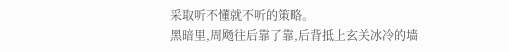采取听不懂就不听的策略。
黑暗里,周飏往后靠了靠,后背抵上玄关冰冷的墙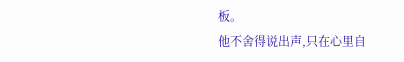板。
他不舍得说出声,只在心里自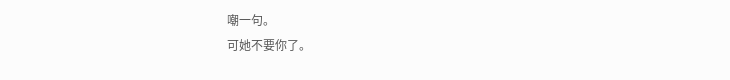嘲一句。
可她不要你了。